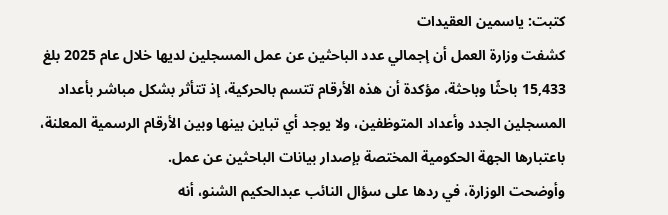كتبت: ياسمين العقيدات
كشفت وزارة العمل أن إجمالي عدد الباحثين عن عمل المسجلين لديها خلال عام 2025 بلغ 15,433 باحثًا وباحثة، مؤكدة أن هذه الأرقام تتسم بالحركية، إذ تتأثر بشكل مباشر بأعداد المسجلين الجدد وأعداد المتوظفين، ولا يوجد أي تباين بينها وبين الأرقام الرسمية المعلنة، باعتبارها الجهة الحكومية المختصة بإصدار بيانات الباحثين عن عمل.
وأوضحت الوزارة، في ردها على سؤال النائب عبدالحكيم الشنو، أنه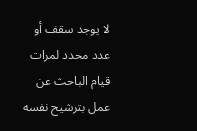لا يوجد سقف أو عدد محدد لمرات قيام الباحث عن عمل بترشيح نفسه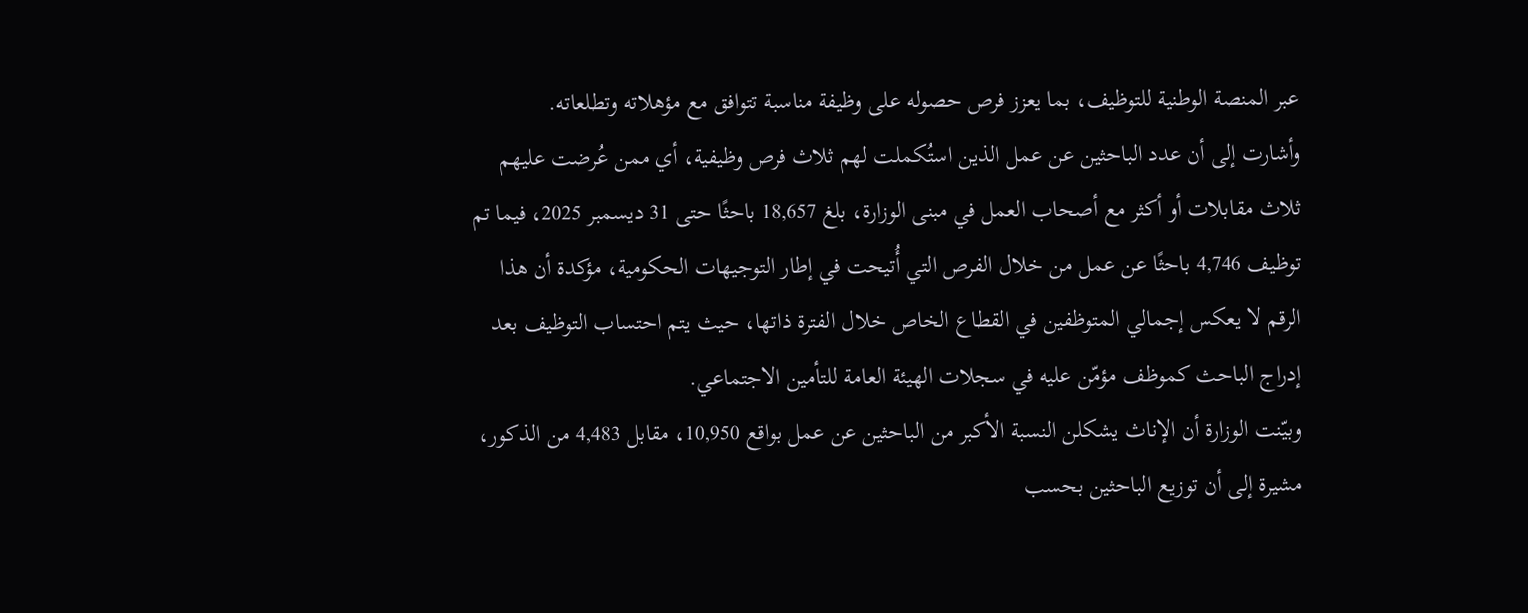عبر المنصة الوطنية للتوظيف، بما يعزز فرص حصوله على وظيفة مناسبة تتوافق مع مؤهلاته وتطلعاته.
وأشارت إلى أن عدد الباحثين عن عمل الذين استُكملت لهم ثلاث فرص وظيفية، أي ممن عُرضت عليهم ثلاث مقابلات أو أكثر مع أصحاب العمل في مبنى الوزارة، بلغ 18,657 باحثًا حتى 31 ديسمبر 2025، فيما تم توظيف 4,746 باحثًا عن عمل من خلال الفرص التي أُتيحت في إطار التوجيهات الحكومية، مؤكدة أن هذا الرقم لا يعكس إجمالي المتوظفين في القطاع الخاص خلال الفترة ذاتها، حيث يتم احتساب التوظيف بعد إدراج الباحث كموظف مؤمّن عليه في سجلات الهيئة العامة للتأمين الاجتماعي.
وبيّنت الوزارة أن الإناث يشكلن النسبة الأكبر من الباحثين عن عمل بواقع 10,950، مقابل 4,483 من الذكور، مشيرة إلى أن توزيع الباحثين بحسب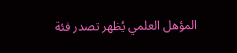المؤهل العلمي يُظهر تصدر فئة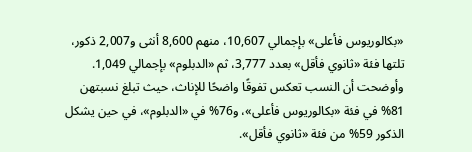«بكالوريوس فأعلى» بإجمالي 10,607، منهم 8,600 أنثى و2,007 ذكور، تلتها فئة «ثانوي فأقل» بعدد 3,777، ثم «الدبلوم» بإجمالي 1,049. وأوضحت أن النسب تعكس تفوقًا واضحًا للإناث، حيث تبلغ نسبتهن 81% في فئة «بكالوريوس فأعلى»، و76% في «الدبلوم»، في حين يشكل الذكور 59% من فئة «ثانوي فأقل».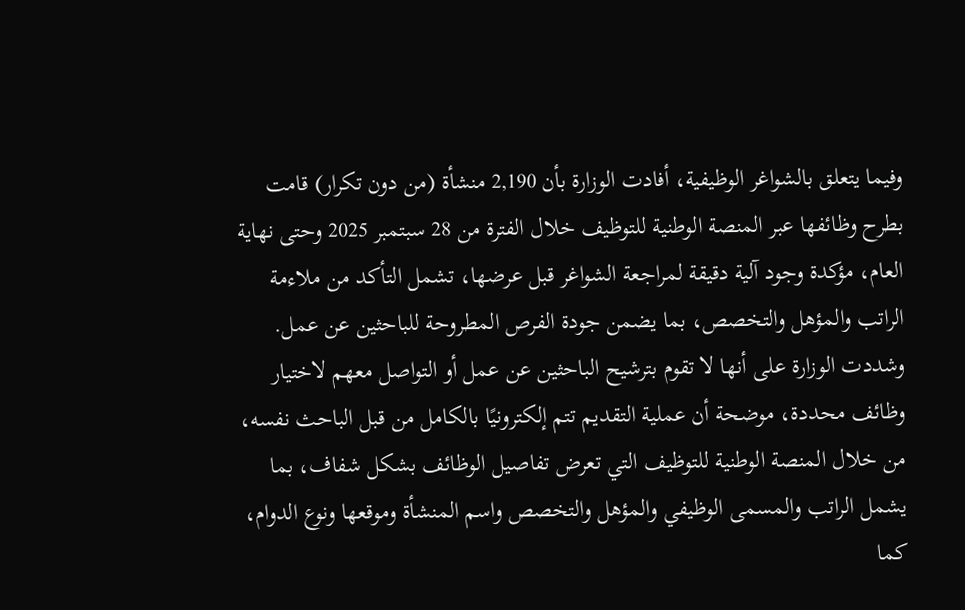وفيما يتعلق بالشواغر الوظيفية، أفادت الوزارة بأن 2,190 منشأة (من دون تكرار) قامت بطرح وظائفها عبر المنصة الوطنية للتوظيف خلال الفترة من 28 سبتمبر 2025 وحتى نهاية العام، مؤكدة وجود آلية دقيقة لمراجعة الشواغر قبل عرضها، تشمل التأكد من ملاءمة الراتب والمؤهل والتخصص، بما يضمن جودة الفرص المطروحة للباحثين عن عمل.
وشددت الوزارة على أنها لا تقوم بترشيح الباحثين عن عمل أو التواصل معهم لاختيار وظائف محددة، موضحة أن عملية التقديم تتم إلكترونيًا بالكامل من قبل الباحث نفسه، من خلال المنصة الوطنية للتوظيف التي تعرض تفاصيل الوظائف بشكل شفاف، بما يشمل الراتب والمسمى الوظيفي والمؤهل والتخصص واسم المنشأة وموقعها ونوع الدوام، كما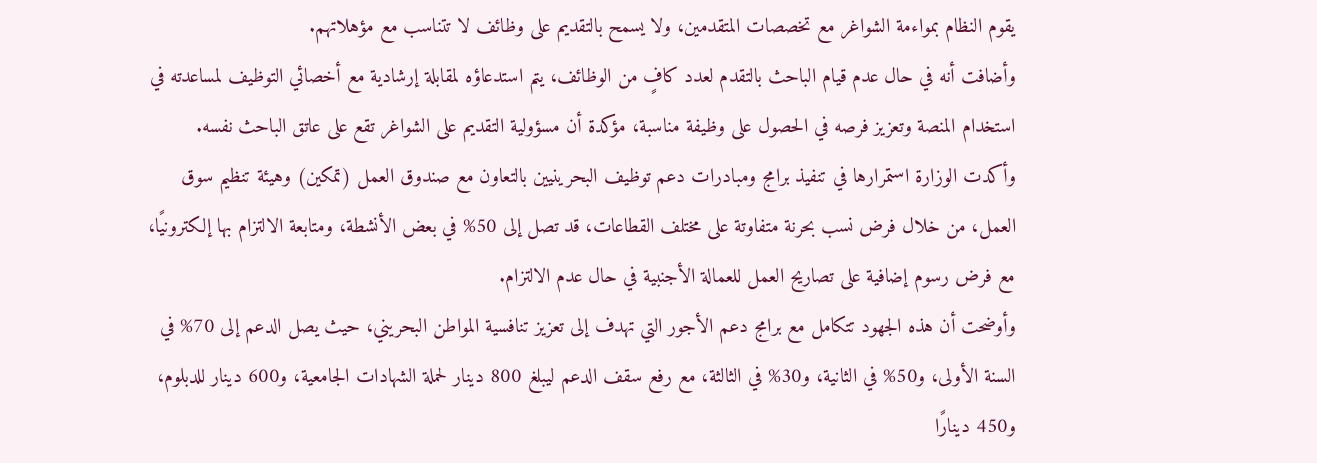يقوم النظام بمواءمة الشواغر مع تخصصات المتقدمين، ولا يسمح بالتقديم على وظائف لا تتناسب مع مؤهلاتهم.
وأضافت أنه في حال عدم قيام الباحث بالتقدم لعدد كافٍ من الوظائف، يتم استدعاؤه لمقابلة إرشادية مع أخصائي التوظيف لمساعدته في استخدام المنصة وتعزيز فرصه في الحصول على وظيفة مناسبة، مؤكدة أن مسؤولية التقديم على الشواغر تقع على عاتق الباحث نفسه.
وأكدت الوزارة استمرارها في تنفيذ برامج ومبادرات دعم توظيف البحرينيين بالتعاون مع صندوق العمل (تمكين) وهيئة تنظيم سوق العمل، من خلال فرض نسب بحرنة متفاوتة على مختلف القطاعات، قد تصل إلى 50% في بعض الأنشطة، ومتابعة الالتزام بها إلكترونيًا، مع فرض رسوم إضافية على تصاريح العمل للعمالة الأجنبية في حال عدم الالتزام.
وأوضحت أن هذه الجهود تتكامل مع برامج دعم الأجور التي تهدف إلى تعزيز تنافسية المواطن البحريني، حيث يصل الدعم إلى 70% في السنة الأولى، و50% في الثانية، و30% في الثالثة، مع رفع سقف الدعم ليبلغ 800 دينار لحملة الشهادات الجامعية، و600 دينار للدبلوم، و450 دينارًا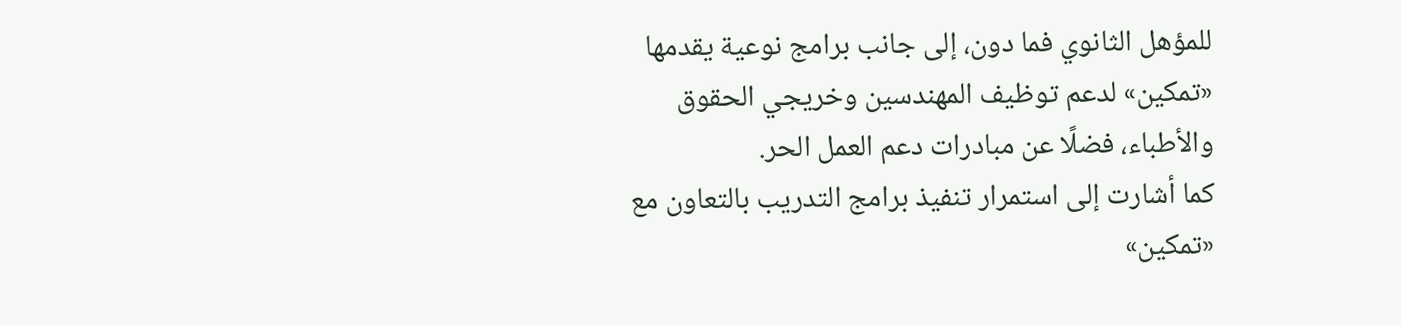للمؤهل الثانوي فما دون، إلى جانب برامج نوعية يقدمها «تمكين» لدعم توظيف المهندسين وخريجي الحقوق والأطباء، فضلًا عن مبادرات دعم العمل الحر.
كما أشارت إلى استمرار تنفيذ برامج التدريب بالتعاون مع «تمكين»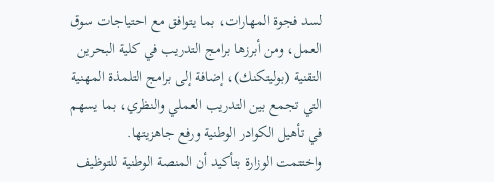لسد فجوة المهارات، بما يتوافق مع احتياجات سوق العمل، ومن أبرزها برامج التدريب في كلية البحرين التقنية (بوليتكنك)، إضافة إلى برامج التلمذة المهنية التي تجمع بين التدريب العملي والنظري، بما يسهم في تأهيل الكوادر الوطنية ورفع جاهزيتها.
واختتمت الوزارة بتأكيد أن المنصة الوطنية للتوظيف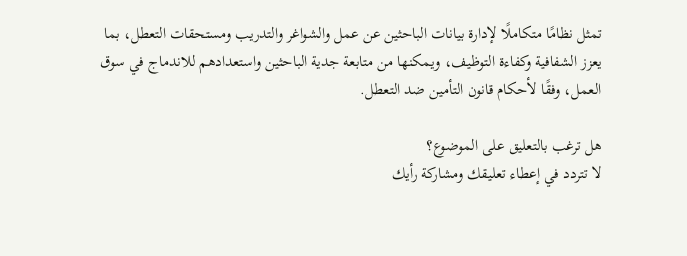تمثل نظامًا متكاملًا لإدارة بيانات الباحثين عن عمل والشواغر والتدريب ومستحقات التعطل، بما يعزز الشفافية وكفاءة التوظيف، ويمكنها من متابعة جدية الباحثين واستعدادهم للاندماج في سوق العمل، وفقًا لأحكام قانون التأمين ضد التعطل.

هل ترغب بالتعليق على الموضوع؟
لا تتردد في إعطاء تعليقك ومشاركة رأيك